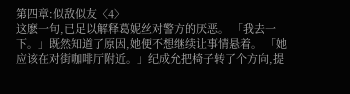第四章:似敌似友〈4〉
这麽一句,已足以解释葛妮丝对警方的厌恶。 「我去一下。」既然知道了原因,她便不想继续让事情悬着。 「她应该在对街咖啡厅附近。」纪成允把椅子转了个方向,提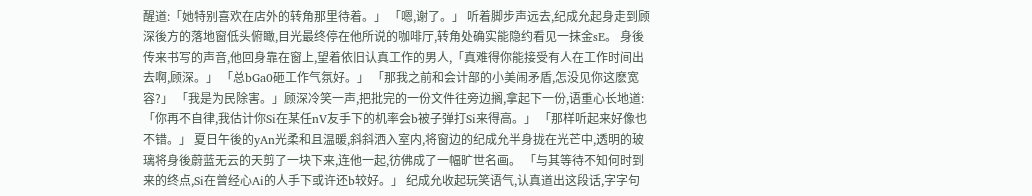醒道:「她特别喜欢在店外的转角那里待着。」 「嗯,谢了。」 听着脚步声远去,纪成允起身走到顾深後方的落地窗低头俯瞰,目光最终停在他所说的咖啡厅,转角处确实能隐约看见一抹金sE。 身後传来书写的声音,他回身靠在窗上,望着依旧认真工作的男人,「真难得你能接受有人在工作时间出去啊,顾深。」 「总bGa0砸工作气氛好。」 「那我之前和会计部的小美闹矛盾,怎没见你这麽宽容?」 「我是为民除害。」顾深冷笑一声,把批完的一份文件往旁边搁,拿起下一份,语重心长地道:「你再不自律,我估计你Si在某任nV友手下的机率会b被子弹打Si来得高。」 「那样听起来好像也不错。」 夏日午後的yAn光柔和且温暖,斜斜洒入室内,将窗边的纪成允半身拢在光芒中,透明的玻璃将身後蔚蓝无云的天剪了一块下来,连他一起,彷佛成了一幅旷世名画。 「与其等待不知何时到来的终点,Si在曾经心Ai的人手下或许还b较好。」 纪成允收起玩笑语气,认真道出这段话,字字句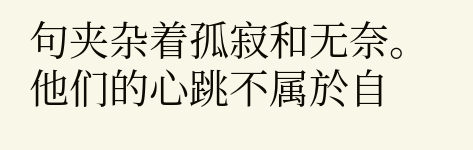句夹杂着孤寂和无奈。 他们的心跳不属於自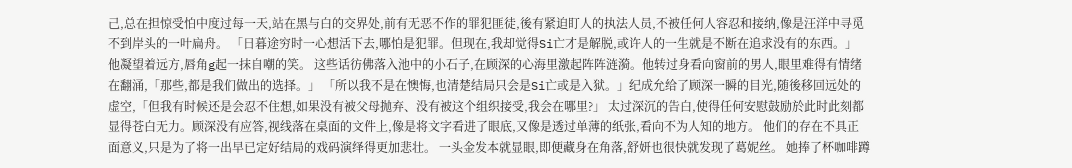己,总在担惊受怕中度过每一天,站在黑与白的交界处,前有无恶不作的罪犯匪徒,後有紧迫盯人的执法人员,不被任何人容忍和接纳,像是汪洋中寻觅不到岸头的一叶扁舟。 「日暮途穷时一心想活下去,哪怕是犯罪。但现在,我却觉得Si亡才是解脱,或许人的一生就是不断在追求没有的东西。」 他凝望着远方,唇角g起一抹自嘲的笑。 这些话彷佛落入池中的小石子,在顾深的心海里激起阵阵涟漪。他转过身看向窗前的男人,眼里难得有情绪在翻涌,「那些,都是我们做出的选择。」 「所以我不是在懊悔,也清楚结局只会是Si亡或是入狱。」纪成允给了顾深一瞬的目光,随後移回远处的虚空,「但我有时候还是会忍不住想,如果没有被父母抛弃、没有被这个组织接受,我会在哪里?」 太过深沉的告白,使得任何安慰鼓励於此时此刻都显得苍白无力。顾深没有应答,视线落在桌面的文件上,像是将文字看进了眼底,又像是透过单薄的纸张,看向不为人知的地方。 他们的存在不具正面意义,只是为了将一出早已定好结局的戏码演绎得更加悲壮。 一头金发本就显眼,即便藏身在角落,舒妍也很快就发现了葛妮丝。 她捧了杯咖啡蹲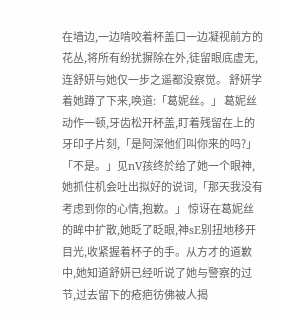在墙边,一边啃咬着杯盖口一边凝视前方的花丛,将所有纷扰摒除在外,徒留眼底虚无,连舒妍与她仅一步之遥都没察觉。 舒妍学着她蹲了下来,唤道:「葛妮丝。」 葛妮丝动作一顿,牙齿松开杯盖,盯着残留在上的牙印子片刻,「是阿深他们叫你来的吗?」 「不是。」见nV孩终於给了她一个眼神,她抓住机会吐出拟好的说词,「那天我没有考虑到你的心情,抱歉。」 惊讶在葛妮丝的眸中扩散,她眨了眨眼,神sE别扭地移开目光,收紧握着杯子的手。从方才的道歉中,她知道舒妍已经听说了她与警察的过节,过去留下的疮疤彷佛被人揭